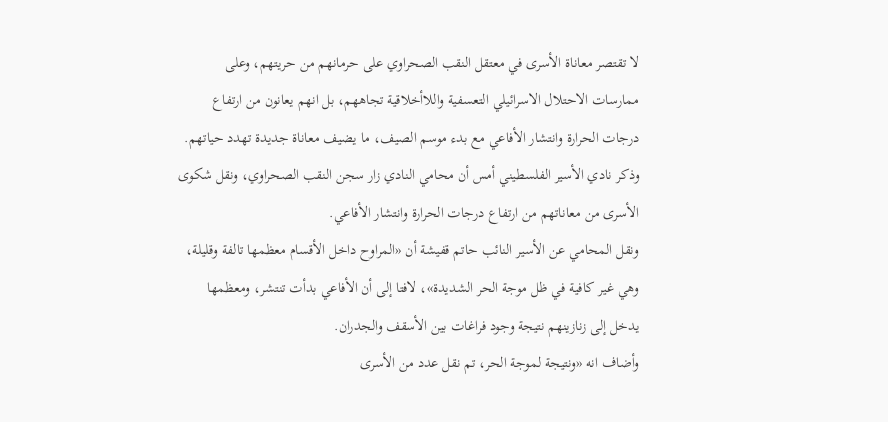لا تقتصر معاناة الأسرى في معتقل النقب الصحراوي على حرمانهم من حريتهم، وعلى ممارسات الاحتلال الاسرائيلي التعسفية واللاأخلاقية تجاههم، بل انهم يعانون من ارتفاع درجات الحرارة وانتشار الأفاعي مع بدء موسم الصيف، ما يضيف معاناة جديدة تهدد حياتهم.
وذكر نادي الأسير الفلسطيني أمس أن محامي النادي زار سجن النقب الصحراوي، ونقل شكوى الأسرى من معاناتهم من ارتفاع درجات الحرارة وانتشار الأفاعي.
ونقل المحامي عن الأسير النائب حاتم قفيشة أن «المراوح داخل الأقسام معظمها تالفة وقليلة، وهي غير كافية في ظل موجة الحر الشديدة»، لافتا إلى أن الأفاعي بدأت تنتشر، ومعظمها يدخل إلى زنازينهم نتيجة وجود فراغات بين الأسقف والجدران.
وأضاف انه «ونتيجة لموجة الحر، تم نقل عدد من الأسرى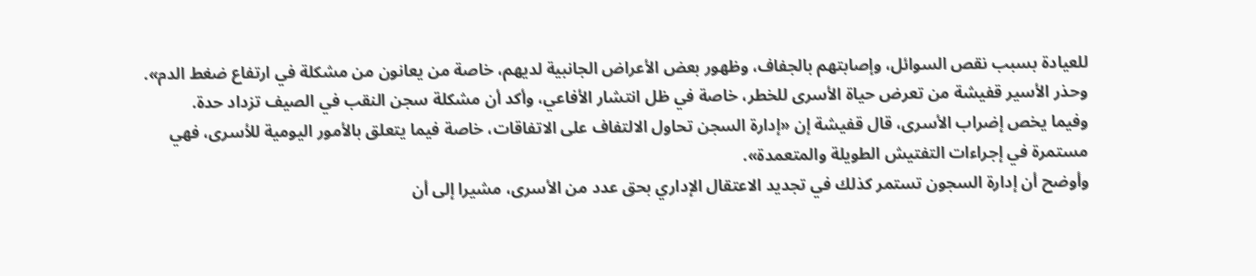للعيادة بسبب نقص السوائل، وإصابتهم بالجفاف، وظهور بعض الأعراض الجانبية لديهم، خاصة من يعانون من مشكلة في ارتفاع ضغط الدم».
وحذر الأسير قفيشة من تعرض حياة الأسرى للخطر، خاصة في ظل انتشار الأفاعي، وأكد أن مشكلة سجن النقب في الصيف تزداد حدة.
وفيما يخص إضراب الأسرى، قال قفيشة إن «إدارة السجن تحاول الالتفاف على الاتفاقات، خاصة فيما يتعلق بالأمور اليومية للأسرى، فهي مستمرة في إجراءات التفتيش الطويلة والمتعمدة».
وأوضح أن إدارة السجون تستمر كذلك في تجديد الاعتقال الإداري بحق عدد من الأسرى، مشيرا إلى أن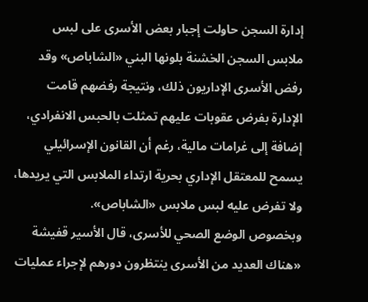إدارة السجن حاولت إجبار بعض الأسرى على لبس ملابس السجن الخشنة بلونها البني «الشاباص» وقد رفض الأسرى الإداريون ذلك، ونتيجة رفضهم قامت الإدارة بفرض عقوبات عليهم تمثلت بالحبس الانفرادي، إضافة إلى غرامات مالية، رغم أن القانون الإسرائيلي يسمح للمعتقل الإداري بحرية ارتداء الملابس التي يريدها، ولا تفرض عليه لبس ملابس «الشاباص».
وبخصوص الوضع الصحي للأسرى، قال الأسير قفيشة «هناك العديد من الأسرى ينتظرون دورهم لإجراء عمليات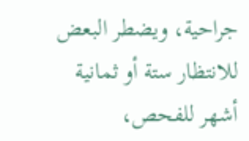جراحية، ويضطر البعض للانتظار ستة أو ثمانية أشهر للفحص،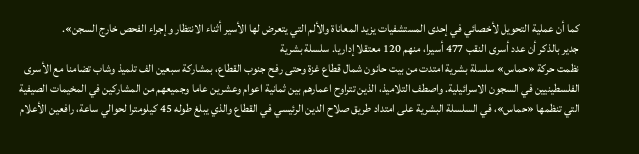كما أن عملية التحويل لأخصائي في إحدى المستشفيات يزيد المعاناة والألم التي يتعرض لها الأسير أثناء الانتظار وإجراء الفحص خارج السجن».
جدير بالذكر أن عدد أسرى النقب 477 أسيرا، منهم 120 معتقلا إداريا. سلسلة بشرية
نظمت حركة «حماس» سلسلة بشرية امتدت من بيت حانون شمال قطاع غزة وحتى رفح جنوب القطاع، بمشاركة سبعين الف تلميذ وشاب تضامنا مع الأسرى الفلسطينيين في السجون الاسرائيلية. واصطف التلاميذ، الذين تتراوح اعمارهم بين ثمانية اعوام وعشرين عاما وجميعهم من المشاركين في المخيمات الصيفية التي تنظمها «حماس»، في السلسلة البشرية على امتداد طريق صلاح الدين الرئيسي في القطاع والذي يبلغ طوله 45 كيلومترا لحوالي ساعة، رافعين الأعلام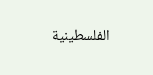الفلسطينية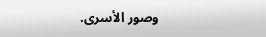وصور الأسرى.